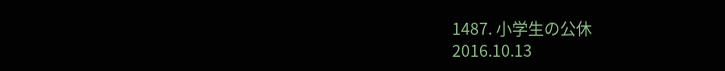1487. 小学生の公休
2016.10.13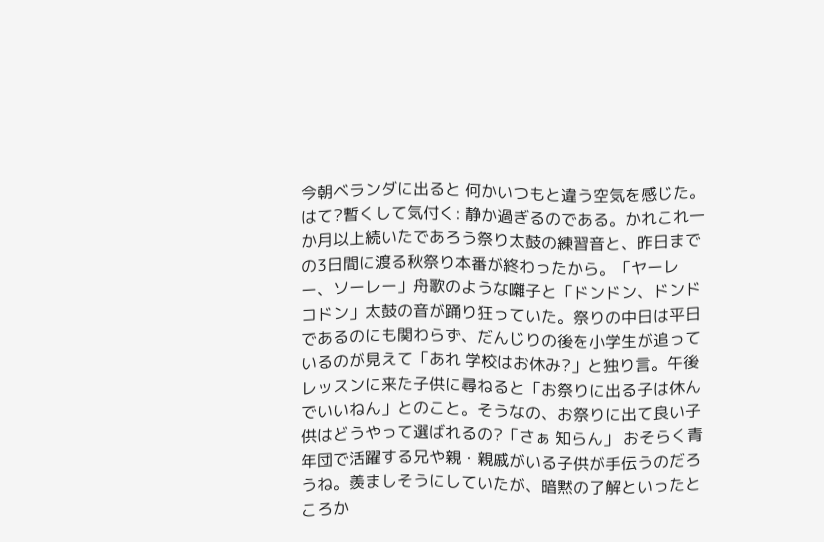今朝ベランダに出ると 何かいつもと違う空気を感じた。はて?暫くして気付く: 静か過ぎるのである。かれこれ一か月以上続いたであろう祭り太鼓の練習音と、昨日までの3日間に渡る秋祭り本番が終わったから。「ヤーレー、ソーレー」舟歌のような囃子と「ドンドン、ドンドコドン」太鼓の音が踊り狂っていた。祭りの中日は平日であるのにも関わらず、だんじりの後を小学生が追っているのが見えて「あれ 学校はお休み?」と独り言。午後 レッスンに来た子供に尋ねると「お祭りに出る子は休んでいいねん」とのこと。そうなの、お祭りに出て良い子供はどうやって選ばれるの?「さぁ 知らん」 おそらく青年団で活躍する兄や親・親戚がいる子供が手伝うのだろうね。羨ましそうにしていたが、暗黙の了解といったところか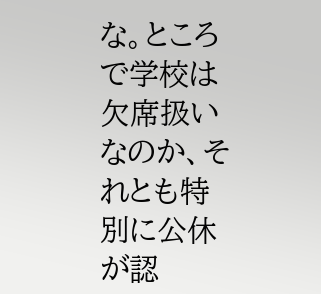な。ところで学校は欠席扱いなのか、それとも特別に公休が認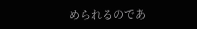められるのであ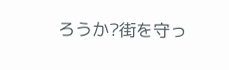ろうか?街を守っ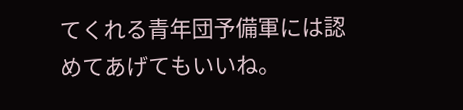てくれる青年団予備軍には認めてあげてもいいね。